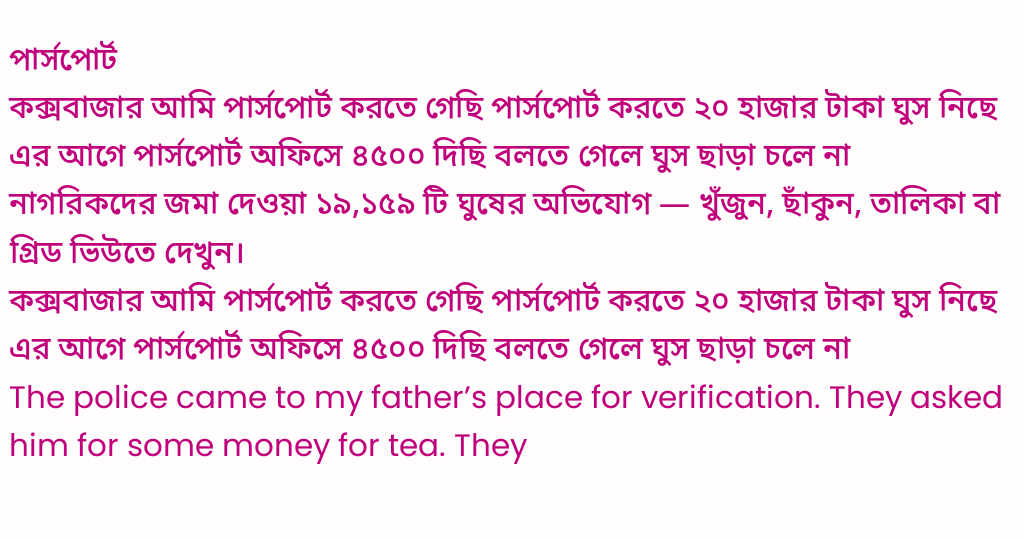পার্সপোর্ট
কক্সবাজার আমি পার্সপোর্ট করতে গেছি পার্সপোর্ট করতে ২০ হাজার টাকা ঘুস নিছে এর আগে পার্সপোর্ট অফিসে ৪৫০০ দিছি বলতে গেলে ঘুস ছাড়া চলে না
নাগরিকদের জমা দেওয়া ১৯,১৫৯ টি ঘুষের অভিযোগ — খুঁজুন, ছাঁকুন, তালিকা বা গ্রিড ভিউতে দেখুন।
কক্সবাজার আমি পার্সপোর্ট করতে গেছি পার্সপোর্ট করতে ২০ হাজার টাকা ঘুস নিছে এর আগে পার্সপোর্ট অফিসে ৪৫০০ দিছি বলতে গেলে ঘুস ছাড়া চলে না
The police came to my father’s place for verification. They asked him for some money for tea. They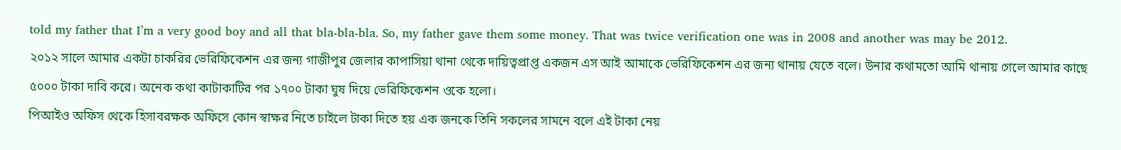told my father that I’m a very good boy and all that bla-bla-bla. So, my father gave them some money. That was twice verification one was in 2008 and another was may be 2012.
২০১২ সালে আমার একটা চাকরির ভেরিফিকেশন এর জন্য গাজীপুর জেলার কাপাসিয়া থানা থেকে দায়িত্বপ্রাপ্ত একজন এস আই আমাকে ভেরিফিকেশন এর জন্য থানায় যেতে বলে। উনার কথামতো আমি থানায় গেলে আমার কাছে ৫০০০ টাকা দাবি করে। অনেক কথা কাটাকাটির পর ১৭০০ টাকা ঘুষ দিয়ে ভেরিফিকেশন ওকে হলো।
পিআইও অফিস থেকে হিসাবরক্ষক অফিসে কোন স্বাক্ষর নিতে চাইলে টাকা দিতে হয় এক জনকে তিনি সকলের সামনে বলে এই টাকা নেয়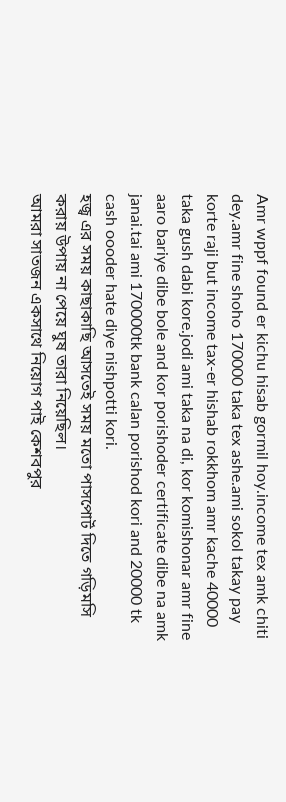Amr wppf found er kichu hisab gormil hoy.income tex amk chiti dey.amr fine shoho 170000 taka tex ashe.ami sokol takay pay korte raji but income tax-er hishab rokkhom amr kache 40000 taka gush dabi kore.jodi ami taka na di, kor komishonar amr fine aaro bariye dibe bole and kor porishoder certificate dibe na amk janai.tai ami 170000tk bank calan porishod kori and 20000 tk cash oooder hate diye nishpotti kori.
হজ্ব এর সময় কাছাকাছি আসতেই সময় মতো পাসপোর্ট দিতে গড়িমসি করায় উপায় না পেয়ে ঘুষ তারা নিয়েছিল।
আমরা সাতজন একসাথে নিয়োগ পাই কেশবপুর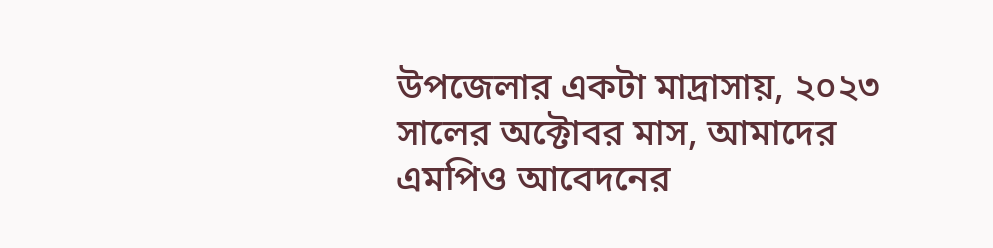উপজেলার একটা মাদ্রাসায়, ২০২৩ সালের অক্টোবর মাস, আমাদের এমপিও আবেদনের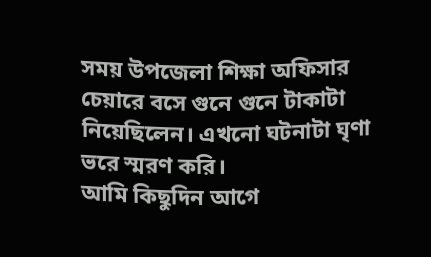সময় উপজেলা শিক্ষা অফিসার চেয়ারে বসে গুনে গুনে টাকাটা নিয়েছিলেন। এখনো ঘটনাটা ঘৃণা ভরে স্মরণ করি।
আমি কিছুদিন আগে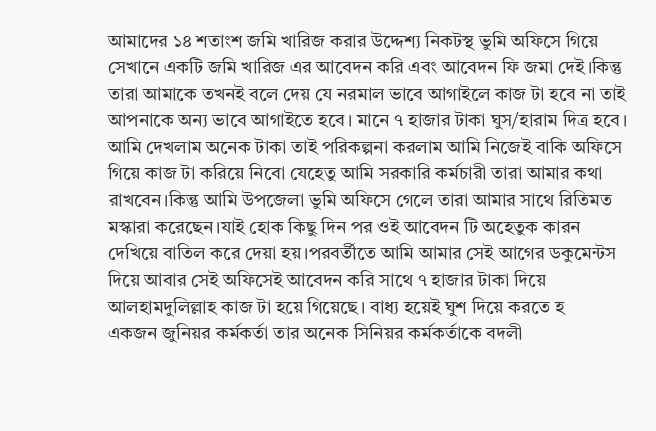আমাদের ১৪ শতাংশ জমি খারিজ করার উদ্দেশ্য নিকটস্থ ভুমি অফিসে গিয়ে সেখানে একটি জমি খারিজ এর আবেদন করি এবং আবেদন ফি জমা দেই।কিন্তু তারা আমাকে তখনই বলে দেয় যে নরমাল ভাবে আগাইলে কাজ টা হবে না তাই আপনাকে অন্য ভাবে আগাইতে হবে। মানে ৭ হাজার টাকা ঘুস/হারাম দিত্র হবে। আমি দেখলাম অনেক টাকা তাই পরিকল্পনা করলাম আমি নিজেই বাকি অফিসে গিয়ে কাজ টা করিয়ে নিবো যেহেতু আমি সরকারি কর্মচারী তারা আমার কথা রাখবেন।কিন্তু আমি উপজেলা ভুমি অফিসে গেলে তারা আমার সাথে রিতিমত মস্কারা করেছেন।যাই হোক কিছু দিন পর ওই আবেদন টি অহেতুক কারন দেখিয়ে বাতিল করে দেয়া হয়।পরবর্তীতে আমি আমার সেই আগের ডকুমেন্টস দিয়ে আবার সেই অফিসেই আবেদন করি সাথে ৭ হাজার টাকা দিয়ে আলহামদুলিল্লাহ কাজ টা হয়ে গিয়েছে। বাধ্য হয়েই ঘুশ দিয়ে করতে হ
একজন জুনিয়র কর্মকর্তা তার অনেক সিনিয়র কর্মকর্তাকে বদলী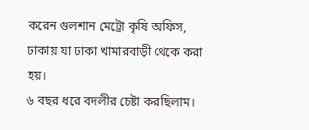করেন গুলশান মেট্রো কৃষি অফিস, ঢাকায় যা ঢাকা খামারবাড়ী থেকে করা হয়।
৬ বছর ধরে বদলীর চেষ্টা করছিলাম।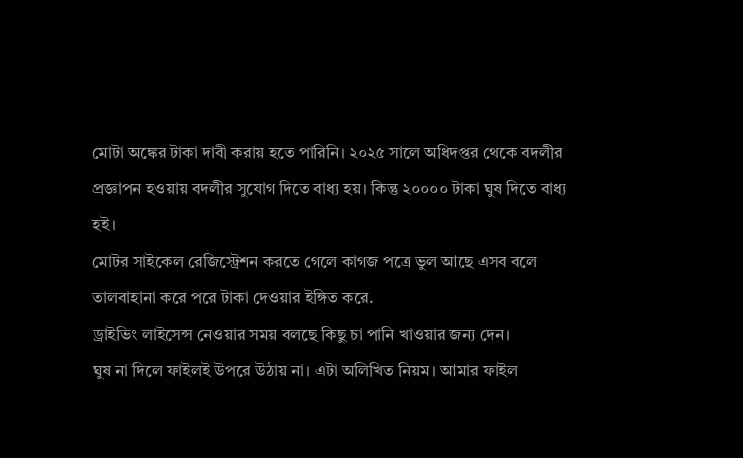মোটা অঙ্কের টাকা দাবী করায় হতে পারিনি। ২০২৫ সালে অধিদপ্তর থেকে বদলীর প্রজ্ঞাপন হওয়ায় বদলীর সুযোগ দিতে বাধ্য হয়। কিন্তু ২০০০০ টাকা ঘুষ দিতে বাধ্য হই।
মোটর সাইকেল রেজিস্ট্রেশন করতে গেলে কাগজ পত্রে ভুল আছে এসব বলে তালবাহানা করে পরে টাকা দেওয়ার ইঙ্গিত করে.
ড্রাইভিং লাইসেন্স নেওয়ার সময় বলছে কিছু চা পানি খাওয়ার জন্য দেন।
ঘুষ না দিলে ফাইলই উপরে উঠায় না। এটা অলিখিত নিয়ম। আমার ফাইল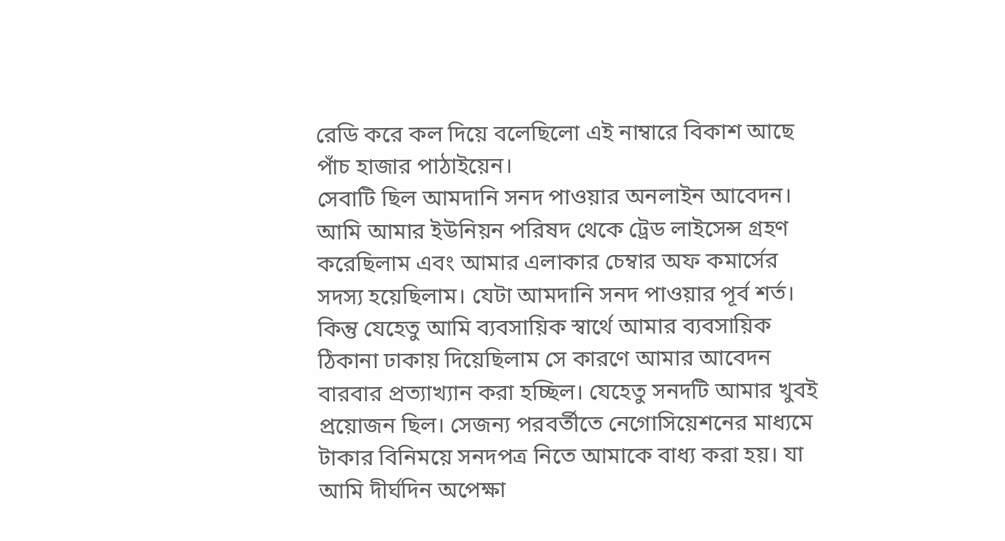রেডি করে কল দিয়ে বলেছিলো এই নাম্বারে বিকাশ আছে পাঁচ হাজার পাঠাইয়েন।
সেবাটি ছিল আমদানি সনদ পাওয়ার অনলাইন আবেদন। আমি আমার ইউনিয়ন পরিষদ থেকে ট্রেড লাইসেন্স গ্রহণ করেছিলাম এবং আমার এলাকার চেম্বার অফ কমার্সের সদস্য হয়েছিলাম। যেটা আমদানি সনদ পাওয়ার পূর্ব শর্ত। কিন্তু যেহেতু আমি ব্যবসায়িক স্বার্থে আমার ব্যবসায়িক ঠিকানা ঢাকায় দিয়েছিলাম সে কারণে আমার আবেদন বারবার প্রত্যাখ্যান করা হচ্ছিল। যেহেতু সনদটি আমার খুবই প্রয়োজন ছিল। সেজন্য পরবর্তীতে নেগোসিয়েশনের মাধ্যমে টাকার বিনিময়ে সনদপত্র নিতে আমাকে বাধ্য করা হয়। যা আমি দীর্ঘদিন অপেক্ষা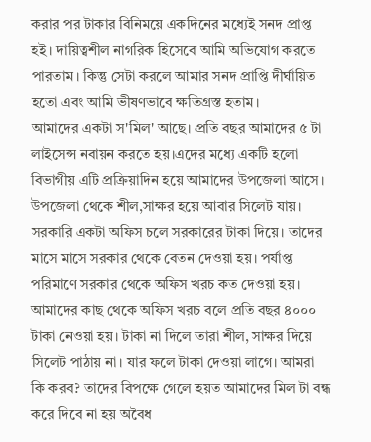করার পর টাকার বিনিময়ে একদিনের মধ্যেই সনদ প্রাপ্ত হই। দায়িত্বশীল নাগরিক হিসেবে আমি অভিযোগ করতে পারতাম। কিন্তু সেটা করলে আমার সনদ প্রাপ্তি দীর্ঘায়িত হতো এবং আমি ভীষণভাবে ক্ষতিগ্রস্ত হতাম।
আমাদের একটা স'মিল' আছে। প্রতি বছর আমাদের ৫ টা লাইসেন্স নবায়ন করতে হয়।এদের মধ্যে একটি হলো বিভাগীয় এটি প্রক্রিয়াদিন হয়ে আমাদের উপজেলা আসে। উপজেলা থেকে শীল,সাক্ষর হয়ে আবার সিলেট যায়। সরকারি একটা অফিস চলে সরকারের টাকা দিয়ে। তাদের মাসে মাসে সরকার থেকে বেতন দেওয়া হয়। পর্যাপ্ত পরিমাণে সরকার থেকে অফিস খরচ কত দেওয়া হয়। আমাদের কাছ থেকে অফিস খরচ বলে প্রতি বছর ৪০০০ টাকা নেওয়া হয়। টাকা না দিলে তারা শীল, সাক্ষর দিয়ে সিলেট পাঠায় না। যার ফলে টাকা দেওয়া লাগে। আমরা কি করব? তাদের বিপক্ষে গেলে হয়ত আমাদের মিল টা বন্ধ করে দিবে না হয় অবৈধ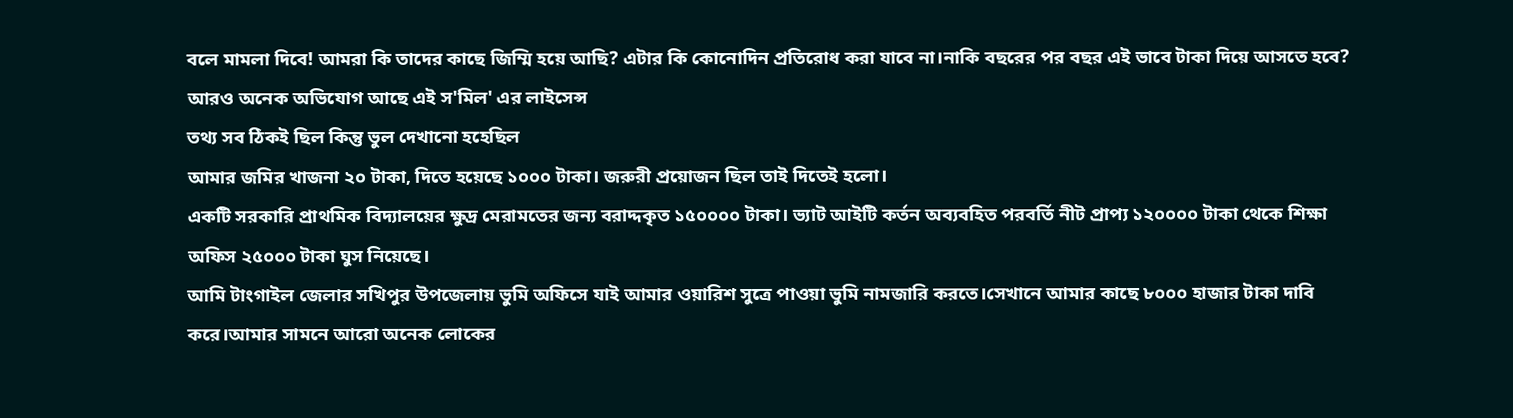বলে মামলা দিবে! আমরা কি তাদের কাছে জিম্মি হয়ে আছি? এটার কি কোনোদিন প্রতিরোধ করা যাবে না।নাকি বছরের পর বছর এই ভাবে টাকা দিয়ে আসতে হবে? আরও অনেক অভিযোগ আছে এই স'মিল' এর লাইসেন্স
তথ্য সব ঠিকই ছিল কিন্তু ভুল দেখানো হহেছিল
আমার জমির খাজনা ২০ টাকা, দিতে হয়েছে ১০০০ টাকা। জরুরী প্রয়োজন ছিল তাই দিতেই হলো।
একটি সরকারি প্রাথমিক বিদ্যালয়ের ক্ষুদ্র মেরামতের জন্য বরাদ্দকৃত ১৫০০০০ টাকা। ভ্যাট আইটি কর্তন অব্যবহিত পরবর্তি নীট প্রাপ্য ১২০০০০ টাকা থেকে শিক্ষা অফিস ২৫০০০ টাকা ঘুস নিয়েছে।
আমি টাংগাইল জেলার সখিপুর উপজেলায় ভুমি অফিসে যাই আমার ওয়ারিশ সুত্রে পাওয়া ভুমি নামজারি করতে।সেখানে আমার কাছে ৮০০০ হাজার টাকা দাবি করে।আমার সামনে আরো অনেক লোকের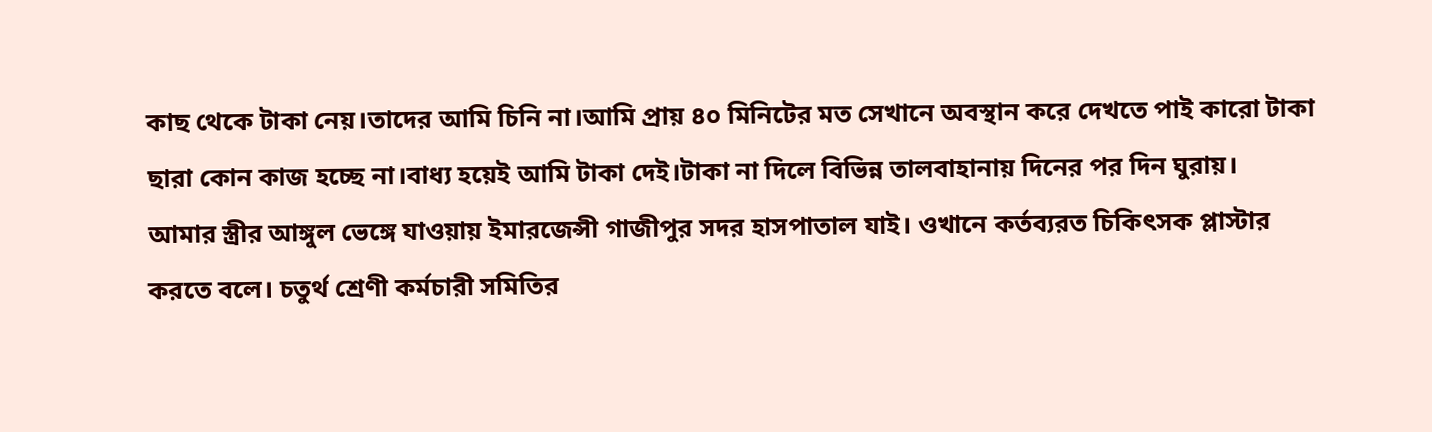কাছ থেকে টাকা নেয়।তাদের আমি চিনি না।আমি প্রায় ৪০ মিনিটের মত সেখানে অবস্থান করে দেখতে পাই কারো টাকা ছারা কোন কাজ হচ্ছে না।বাধ্য হয়েই আমি টাকা দেই।টাকা না দিলে বিভিন্ন তালবাহানায় দিনের পর দিন ঘুরায়।
আমার স্ত্রীর আঙ্গুল ভেঙ্গে যাওয়ায় ইমারজেন্সী গাজীপুর সদর হাসপাতাল যাই। ওখানে কর্তব্যরত চিকিৎসক প্লাস্টার করতে বলে। চতুর্থ শ্রেণী কর্মচারী সমিতির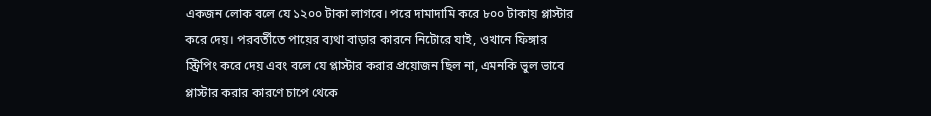একজন লোক বলে যে ১২০০ টাকা লাগবে। পরে দামাদামি করে ৮০০ টাকায় প্লাস্টার করে দেয়। পরবর্তীতে পায়ের ব্যথা বাড়ার কারনে নিটোরে যাই, ওখানে ফিঙ্গার স্ট্রিপিং করে দেয় এবং বলে যে প্লাস্টার করার প্রয়োজন ছিল না, এমনকি ভুল ভাবে প্লাস্টার করার কারণে চাপে থেকে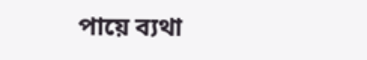পায়ে ব্যথা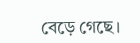বেড়ে গেছে।